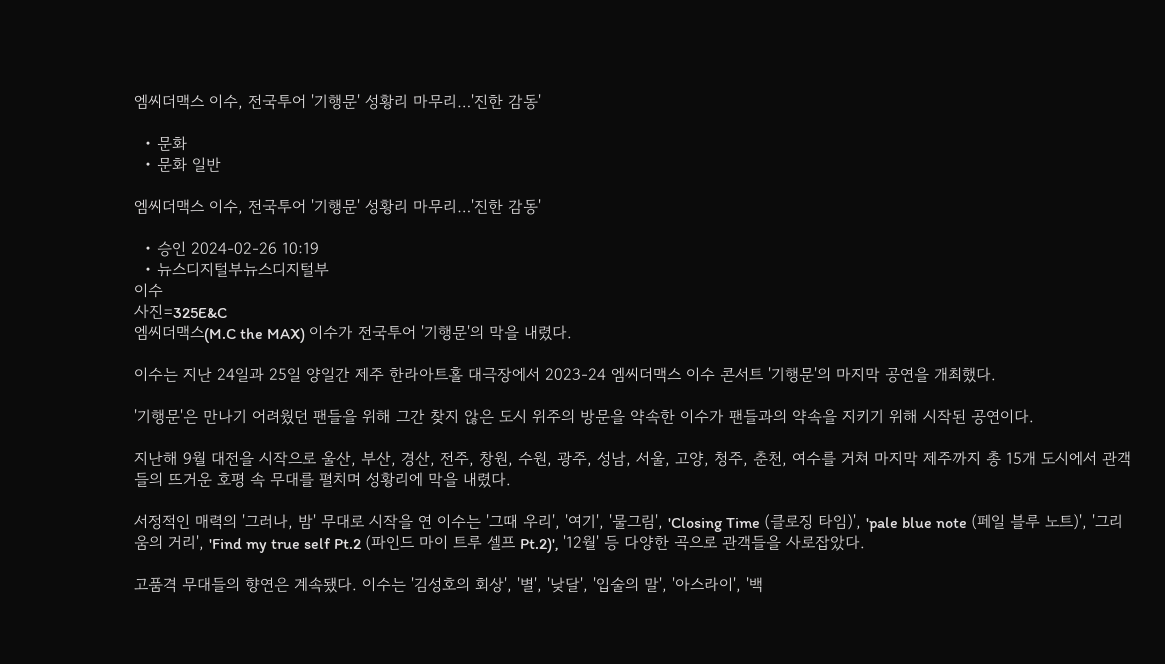엠씨더맥스 이수, 전국투어 '기행문' 성황리 마무리…'진한 감동'

  • 문화
  • 문화 일반

엠씨더맥스 이수, 전국투어 '기행문' 성황리 마무리…'진한 감동'

  • 승인 2024-02-26 10:19
  • 뉴스디지털부뉴스디지털부
이수
사진=325E&C
엠씨더맥스(M.C the MAX) 이수가 전국투어 '기행문'의 막을 내렸다.

이수는 지난 24일과 25일 양일간 제주 한라아트홀 대극장에서 2023-24 엠씨더맥스 이수 콘서트 '기행문'의 마지막 공연을 개최했다.

'기행문'은 만나기 어려웠던 팬들을 위해 그간 찾지 않은 도시 위주의 방문을 약속한 이수가 팬들과의 약속을 지키기 위해 시작된 공연이다.

지난해 9월 대전을 시작으로 울산, 부산, 경산, 전주, 창원, 수원, 광주, 성남, 서울, 고양, 청주, 춘천, 여수를 거쳐 마지막 제주까지 총 15개 도시에서 관객들의 뜨거운 호평 속 무대를 펼치며 성황리에 막을 내렸다.

서정적인 매력의 '그러나, 밤' 무대로 시작을 연 이수는 '그때 우리', '여기', '물그림', 'Closing Time (클로징 타임)', 'pale blue note (페일 블루 노트)', '그리움의 거리', 'Find my true self Pt.2 (파인드 마이 트루 셀프 Pt.2)', '12월' 등 다양한 곡으로 관객들을 사로잡았다.

고품격 무대들의 향연은 계속됐다. 이수는 '김성호의 회상', '별', '낮달', '입술의 말', '아스라이', '백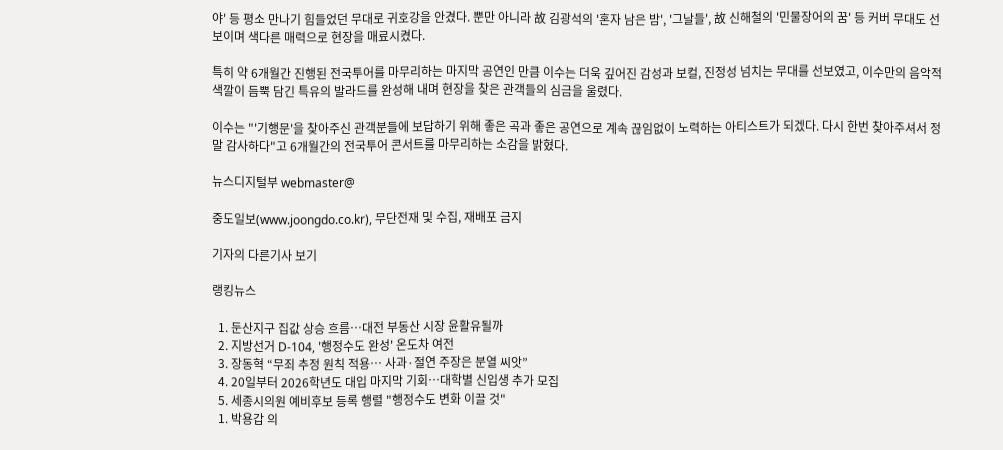야' 등 평소 만나기 힘들었던 무대로 귀호강을 안겼다. 뿐만 아니라 故 김광석의 '혼자 남은 밤', '그날들', 故 신해철의 '민물장어의 꿈' 등 커버 무대도 선보이며 색다른 매력으로 현장을 매료시켰다.

특히 약 6개월간 진행된 전국투어를 마무리하는 마지막 공연인 만큼 이수는 더욱 깊어진 감성과 보컬, 진정성 넘치는 무대를 선보였고, 이수만의 음악적 색깔이 듬뿍 담긴 특유의 발라드를 완성해 내며 현장을 찾은 관객들의 심금을 울렸다.

이수는 "'기행문'을 찾아주신 관객분들에 보답하기 위해 좋은 곡과 좋은 공연으로 계속 끊임없이 노력하는 아티스트가 되겠다. 다시 한번 찾아주셔서 정말 감사하다"고 6개월간의 전국투어 콘서트를 마무리하는 소감을 밝혔다.

뉴스디지털부 webmaster@

중도일보(www.joongdo.co.kr), 무단전재 및 수집, 재배포 금지

기자의 다른기사 보기

랭킹뉴스

  1. 둔산지구 집값 상승 흐름…대전 부동산 시장 윤활유될까
  2. 지방선거 D-104, '행정수도 완성' 온도차 여전
  3. 장동혁 “무죄 추정 원칙 적용… 사과·절연 주장은 분열 씨앗”
  4. 20일부터 2026학년도 대입 마지막 기회…대학별 신입생 추가 모집
  5. 세종시의원 예비후보 등록 행렬 "행정수도 변화 이끌 것"
  1. 박용갑 의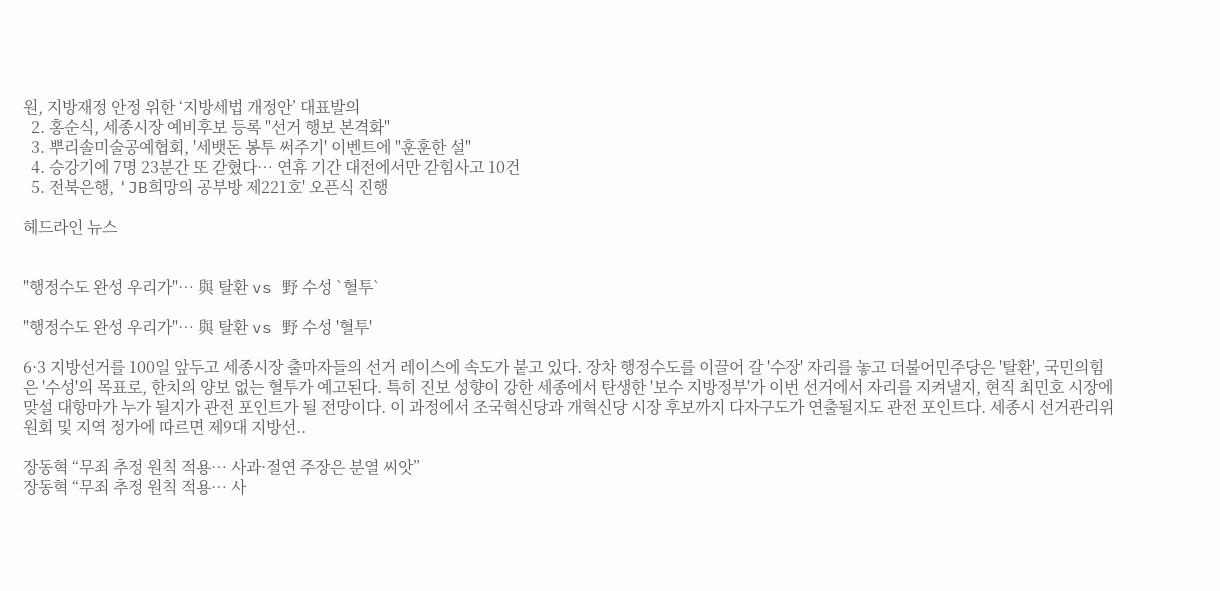원, 지방재정 안정 위한 ‘지방세법 개정안’ 대표발의
  2. 홍순식, 세종시장 예비후보 등록 "선거 행보 본격화"
  3. 뿌리솔미술공예협회, '세뱃돈 봉투 써주기' 이벤트에 "훈훈한 설"
  4. 승강기에 7명 23분간 또 갇혔다… 연휴 기간 대전에서만 갇힘사고 10건
  5. 전북은행, 'JB희망의 공부방 제221호' 오픈식 진행

헤드라인 뉴스


"행정수도 완성 우리가"… 與 탈환 vs 野 수성 `혈투`

"행정수도 완성 우리가"… 與 탈환 vs 野 수성 '혈투'

6·3 지방선거를 100일 앞두고 세종시장 출마자들의 선거 레이스에 속도가 붙고 있다. 장차 행정수도를 이끌어 갈 '수장' 자리를 놓고 더불어민주당은 '탈환', 국민의힘은 '수성'의 목표로, 한치의 양보 없는 혈투가 예고된다. 특히 진보 성향이 강한 세종에서 탄생한 '보수 지방정부'가 이번 선거에서 자리를 지켜낼지, 현직 최민호 시장에 맞설 대항마가 누가 될지가 관전 포인트가 될 전망이다. 이 과정에서 조국혁신당과 개혁신당 시장 후보까지 다자구도가 연출될지도 관전 포인트다. 세종시 선거관리위원회 및 지역 정가에 따르면 제9대 지방선..

장동혁 “무죄 추정 원칙 적용… 사과·절연 주장은 분열 씨앗”
장동혁 “무죄 추정 원칙 적용… 사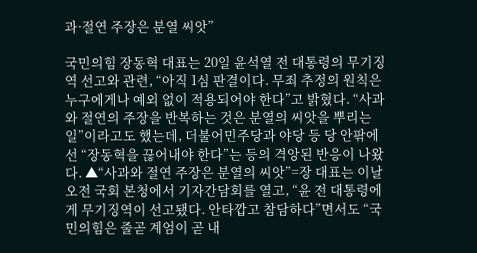과·절연 주장은 분열 씨앗”

국민의힘 장동혁 대표는 20일 윤석열 전 대통령의 무기징역 선고와 관련, “아직 1심 판결이다. 무죄 추정의 원칙은 누구에게나 예외 없이 적용되어야 한다”고 밝혔다. “사과와 절연의 주장을 반복하는 것은 분열의 씨앗을 뿌리는 일”이라고도 했는데, 더불어민주당과 야당 등 당 안팎에선 “장동혁을 끊어내야 한다”는 등의 격앙된 반응이 나왔다. ▲“사과와 절연 주장은 분열의 씨앗”=장 대표는 이날 오전 국회 본청에서 기자간담회를 열고, “윤 전 대통령에게 무기징역이 선고됐다. 안타깝고 참담하다”면서도 “국민의힘은 줄곧 계엄이 곧 내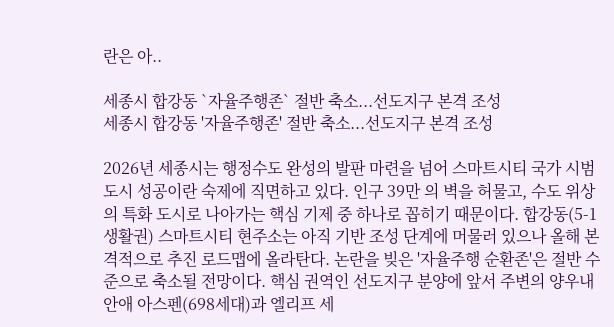란은 아..

세종시 합강동 `자율주행존` 절반 축소...선도지구 본격 조성
세종시 합강동 '자율주행존' 절반 축소...선도지구 본격 조성

2026년 세종시는 행정수도 완성의 발판 마련을 넘어 스마트시티 국가 시범도시 성공이란 숙제에 직면하고 있다. 인구 39만 의 벽을 허물고, 수도 위상의 특화 도시로 나아가는 핵심 기제 중 하나로 꼽히기 때문이다. 합강동(5-1생활권) 스마트시티 현주소는 아직 기반 조성 단계에 머물러 있으나 올해 본격적으로 추진 로드맵에 올라탄다. 논란을 빚은 '자율주행 순환존'은 절반 수준으로 축소될 전망이다. 핵심 권역인 선도지구 분양에 앞서 주변의 양우내안애 아스펜(698세대)과 엘리프 세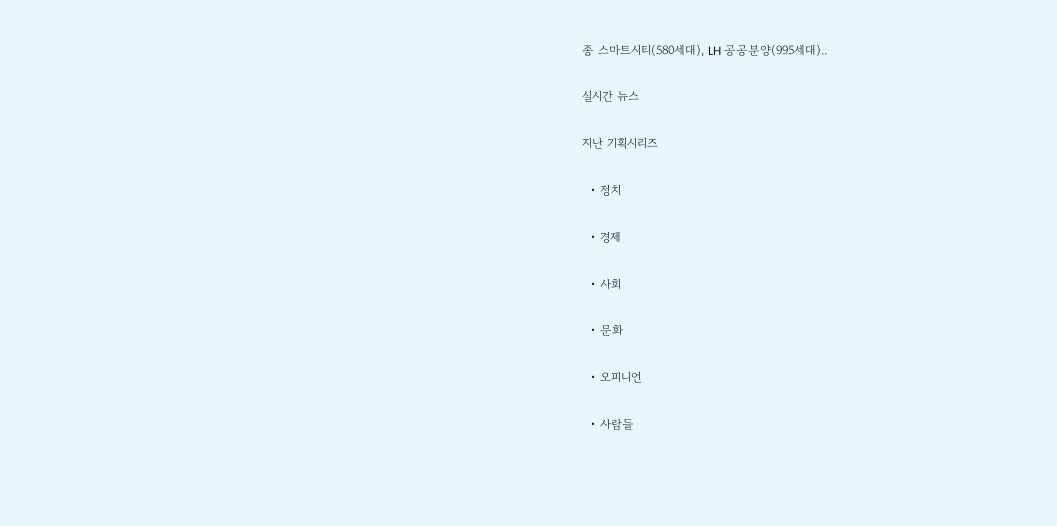종 스마트시티(580세대), LH 공공분양(995세대)..

실시간 뉴스

지난 기획시리즈

  • 정치

  • 경제

  • 사회

  • 문화

  • 오피니언

  • 사람들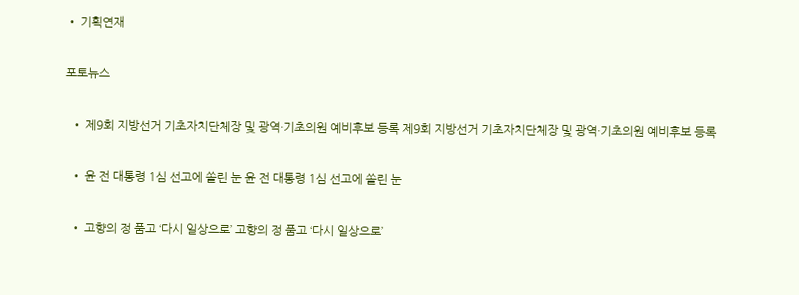• 기획연재

포토뉴스

  • 제9회 지방선거 기초자치단체장 및 광역·기초의원 예비후보 등록 제9회 지방선거 기초자치단체장 및 광역·기초의원 예비후보 등록

  • 윤 전 대통령 1심 선고에 쏠린 눈 윤 전 대통령 1심 선고에 쏠린 눈

  • 고향의 정 품고 ‘다시 일상으로’ 고향의 정 품고 ‘다시 일상으로’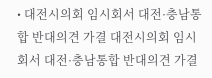• 대전시의회 임시회서 대전·충남통합 반대의견 가결 대전시의회 임시회서 대전·충남통합 반대의견 가결